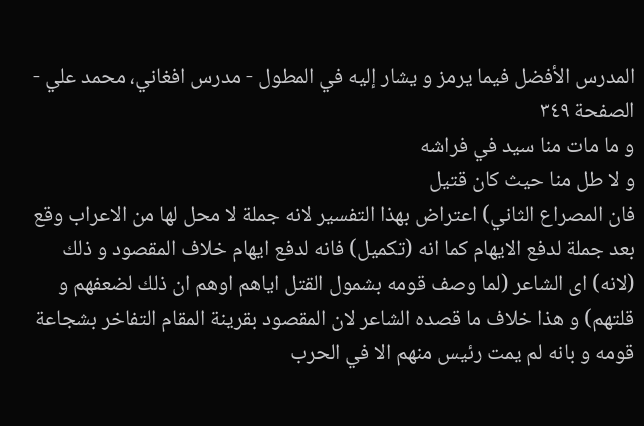المدرس الأفضل فيما يرمز و يشار إليه في المطول - مدرس افغاني، محمد علي - الصفحة ٣٤٩
و ما مات منا سيد في فراشه
و لا طل منا حيث كان قتيل
فان المصراع الثاني) اعتراض بهذا التفسير لانه جملة لا محل لها من الاعراب وقع بعد جملة لدفع الايهام كما انه (تكميل) فانه لدفع ايهام خلاف المقصود و ذلك (لانه) اى الشاعر (لما وصف قومه بشمول القتل اياهم اوهم ان ذلك لضعفهم و قلتهم) و هذا خلاف ما قصده الشاعر لان المقصود بقرينة المقام التفاخر بشجاعة قومه و بانه لم يمت رئيس منهم الا في الحرب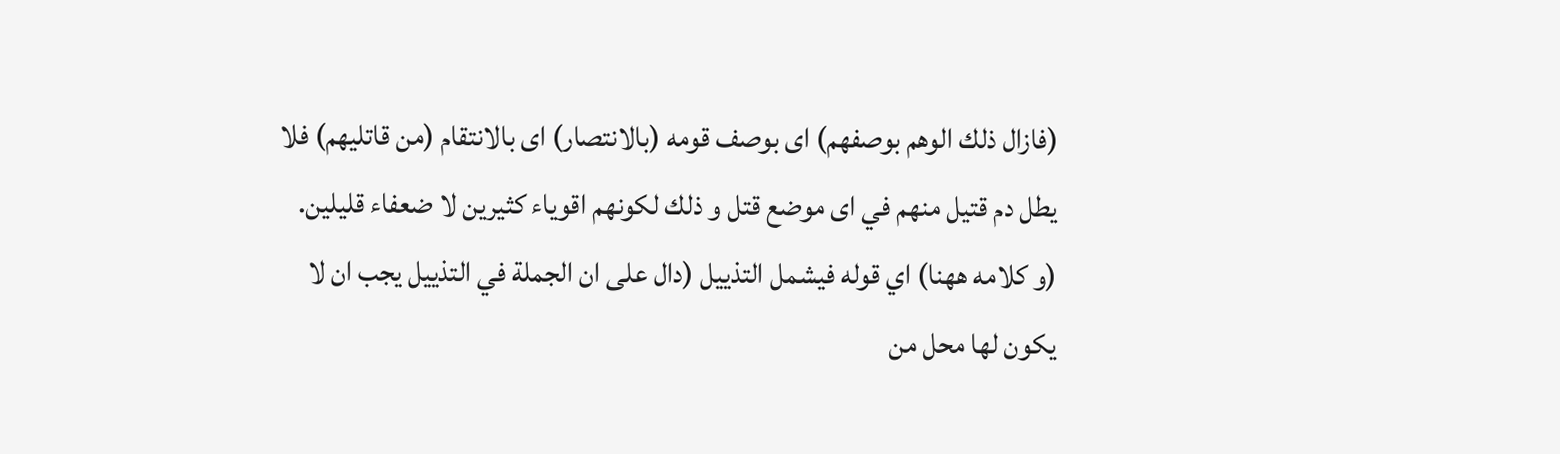(فازال ذلك الوهم بوصفهم) اى بوصف قومه (بالانتصار) اى بالانتقام (من قاتليهم) فلا يطل دم قتيل منهم في اى موضع قتل و ذلك لكونهم اقوياء كثيرين لا ضعفاء قليلين.
(و كلامه ههنا) اي قوله فيشمل التذييل (دال على ان الجملة في التذييل يجب ان لا يكون لها محل من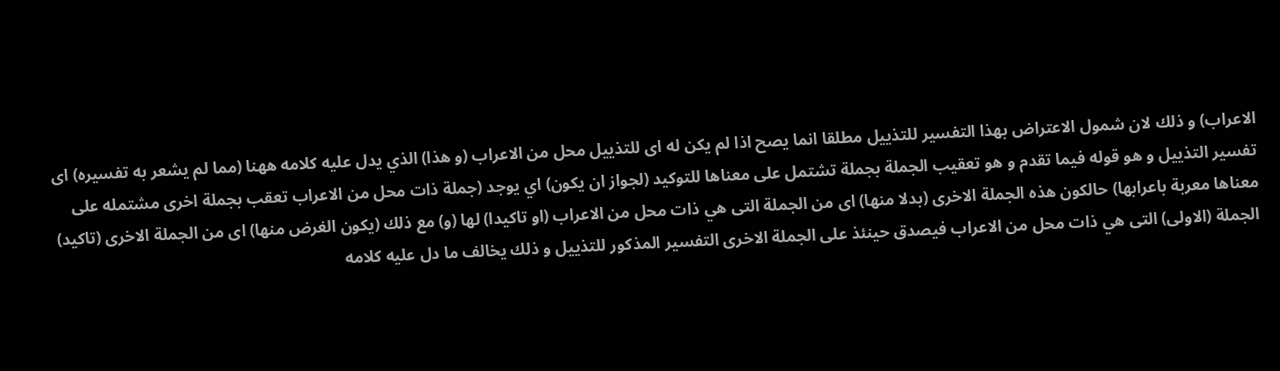الاعراب) و ذلك لان شمول الاعتراض بهذا التفسير للتذييل مطلقا انما يصح اذا لم يكن له اى للتذييل محل من الاعراب (و هذا) الذي يدل عليه كلامه ههنا (مما لم يشعر به تفسيره) اى تفسير التذييل و هو قوله فيما تقدم و هو تعقيب الجملة بجملة تشتمل على معناها للتوكيد (لجواز ان يكون) اي يوجد (جملة ذات محل من الاعراب تعقب بجملة اخرى مشتمله على معناها معربة باعرابها) حالكون هذه الجملة الاخرى (بدلا منها) اى من الجملة التى هي ذات محل من الاعراب (او تاكيدا) لها (و) مع ذلك (يكون الغرض منها) اى من الجملة الاخرى (تاكيد) الجملة (الاولى) التى هي ذات محل من الاعراب فيصدق حينئذ على الجملة الاخرى التفسير المذكور للتذييل و ذلك يخالف ما دل عليه كلامه